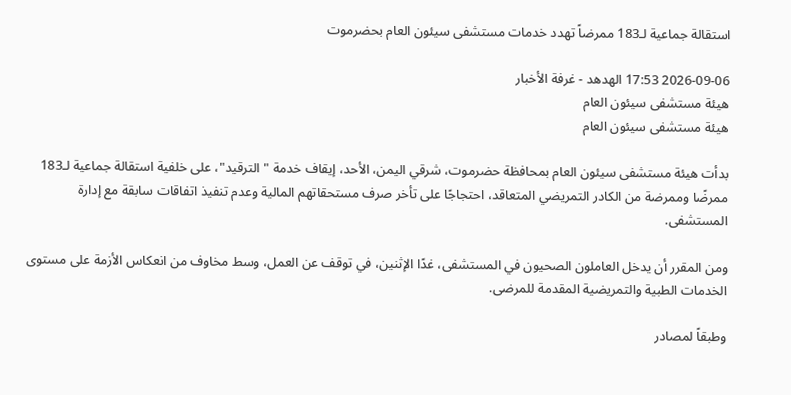استقالة جماعية لـ183 ممرضاً تهدد خدمات مستشفى سيئون العام بحضرموت

2026-09-06 17:53 الهدهد - غرفة الأخبار
هيئة مستشفى سيئون العام
هيئة مستشفى سيئون العام

بدأت هيئة مستشفى سيئون العام بمحافظة حضرموت، شرقي اليمن، الأحد، إيقاف خدمة "الترقيد"، على خلفية استقالة جماعية لـ183 ممرضًا وممرضة من الكادر التمريضي المتعاقد، احتجاجًا على تأخر صرف مستحقاتهم المالية وعدم تنفيذ اتفاقات سابقة مع إدارة المستشفى.

ومن المقرر أن يدخل العاملون الصحيون في المستشفى، غدًا الإثنين، في توقف عن العمل، وسط مخاوف من انعكاس الأزمة على مستوى الخدمات الطبية والتمريضية المقدمة للمرضى.

وطبقاً لمصادر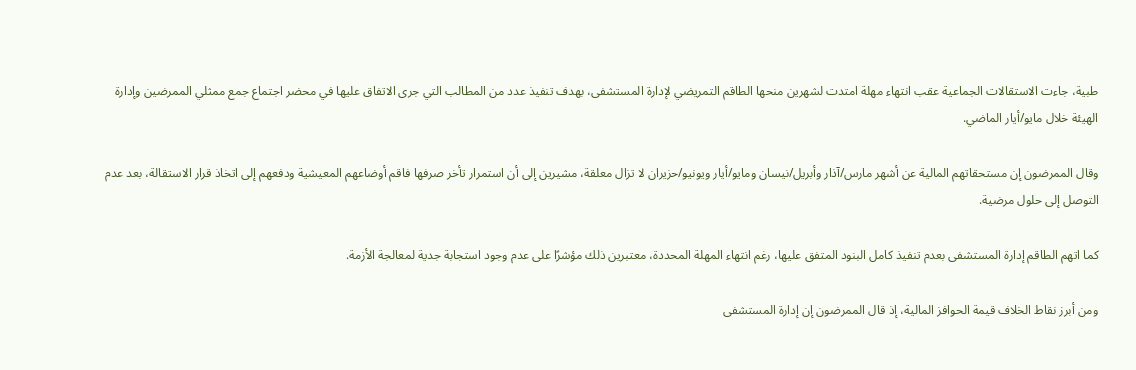طبية، جاءت الاستقالات الجماعية عقب انتهاء مهلة امتدت لشهرين منحها الطاقم التمريضي لإدارة المستشفى، بهدف تنفيذ عدد من المطالب التي جرى الاتفاق عليها في محضر اجتماع جمع ممثلي الممرضين وإدارة الهيئة خلال مايو/أيار الماضي.

وقال الممرضون إن مستحقاتهم المالية عن أشهر مارس/آذار وأبريل/نيسان ومايو/أيار ويونيو/حزيران لا تزال معلقة، مشيرين إلى أن استمرار تأخر صرفها فاقم أوضاعهم المعيشية ودفعهم إلى اتخاذ قرار الاستقالة، بعد عدم التوصل إلى حلول مرضية.

كما اتهم الطاقم إدارة المستشفى بعدم تنفيذ كامل البنود المتفق عليها، رغم انتهاء المهلة المحددة، معتبرين ذلك مؤشرًا على عدم وجود استجابة جدية لمعالجة الأزمة.

ومن أبرز نقاط الخلاف قيمة الحوافز المالية، إذ قال الممرضون إن إدارة المستشفى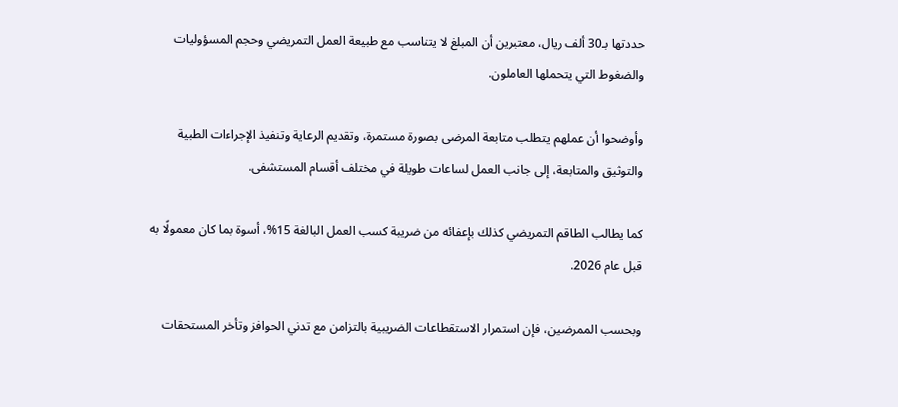حددتها بـ30 ألف ريال، معتبرين أن المبلغ لا يتناسب مع طبيعة العمل التمريضي وحجم المسؤوليات والضغوط التي يتحملها العاملون.

وأوضحوا أن عملهم يتطلب متابعة المرضى بصورة مستمرة، وتقديم الرعاية وتنفيذ الإجراءات الطبية والتوثيق والمتابعة، إلى جانب العمل لساعات طويلة في مختلف أقسام المستشفى.

كما يطالب الطاقم التمريضي كذلك بإعفائه من ضريبة كسب العمل البالغة 15%، أسوة بما كان معمولًا به قبل عام 2026.

وبحسب الممرضين، فإن استمرار الاستقطاعات الضريبية بالتزامن مع تدني الحوافز وتأخر المستحقات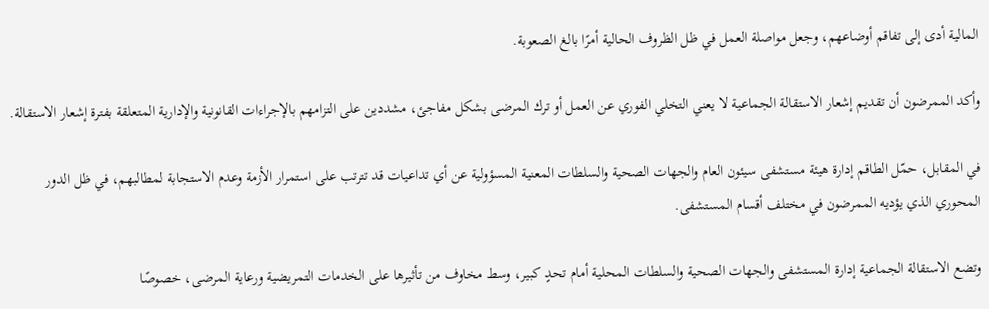المالية أدى إلى تفاقم أوضاعهم، وجعل مواصلة العمل في ظل الظروف الحالية أمرًا بالغ الصعوبة.

وأكد الممرضون أن تقديم إشعار الاستقالة الجماعية لا يعني التخلي الفوري عن العمل أو ترك المرضى بشكل مفاجئ، مشددين على التزامهم بالإجراءات القانونية والإدارية المتعلقة بفترة إشعار الاستقالة.

في المقابل، حمّل الطاقم إدارة هيئة مستشفى سيئون العام والجهات الصحية والسلطات المعنية المسؤولية عن أي تداعيات قد تترتب على استمرار الأزمة وعدم الاستجابة لمطالبهم، في ظل الدور المحوري الذي يؤديه الممرضون في مختلف أقسام المستشفى.

وتضع الاستقالة الجماعية إدارة المستشفى والجهات الصحية والسلطات المحلية أمام تحدٍ كبير، وسط مخاوف من تأثيرها على الخدمات التمريضية ورعاية المرضى، خصوصًا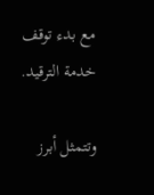مع بدء توقف خدمة الترقيد.

وتتمثل أبرز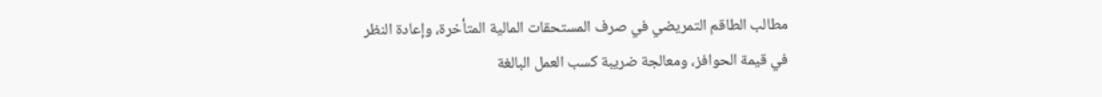مطالب الطاقم التمريضي في صرف المستحقات المالية المتأخرة، وإعادة النظر في قيمة الحوافز، ومعالجة ضريبة كسب العمل البالغة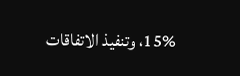15%، وتنفيذ الاتفاقات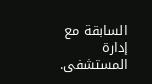السابقة مع إدارة المستشفى.